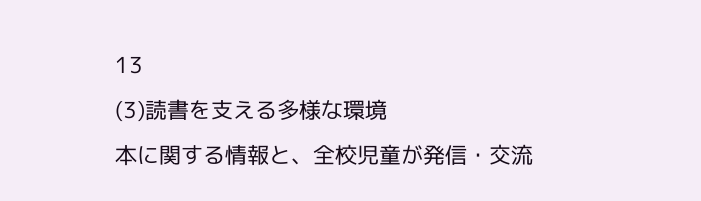13
(3)読書を支える多様な環境
本に関する情報と、全校児童が発信・交流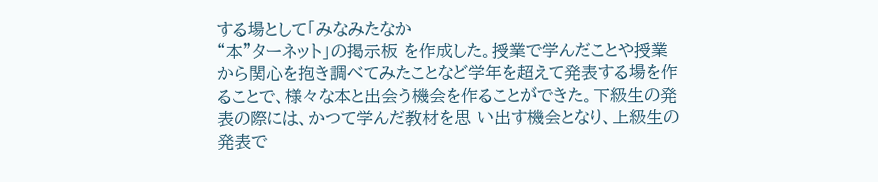する場として「みなみたなか
“本”ターネット」の掲示板 を作成した。授業で学んだことや授業から関心を抱き調べてみたことなど学年を超えて発表する場を作 ることで、様々な本と出会う機会を作ることができた。下級生の発表の際には、かつて学んだ教材を思 い出す機会となり、上級生の発表で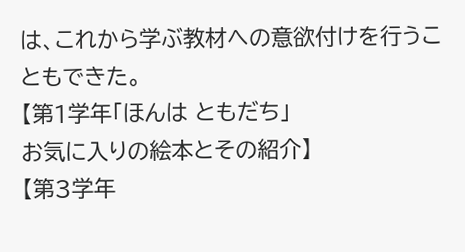は、これから学ぶ教材への意欲付けを行うこともできた。
【第1学年「ほんは ともだち」
お気に入りの絵本とその紹介】
【第3学年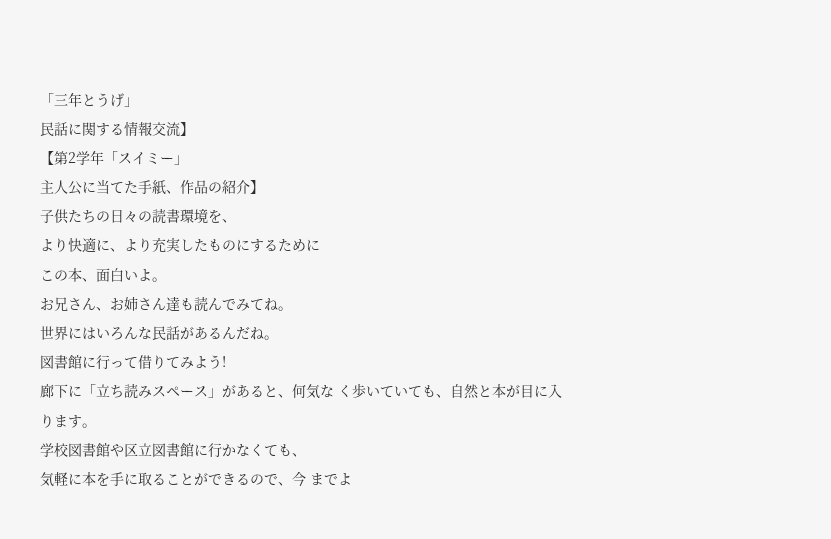「三年とうげ」
民話に関する情報交流】
【第2学年「スイミー」
主人公に当てた手紙、作品の紹介】
子供たちの日々の読書環境を、
より快適に、より充実したものにするために
この本、面白いよ。
お兄さん、お姉さん達も読んでみてね。
世界にはいろんな民話があるんだね。
図書館に行って借りてみよう!
廊下に「立ち読みスペース」があると、何気な く歩いていても、自然と本が目に入ります。
学校図書館や区立図書館に行かなくても、
気軽に本を手に取ることができるので、今 までよ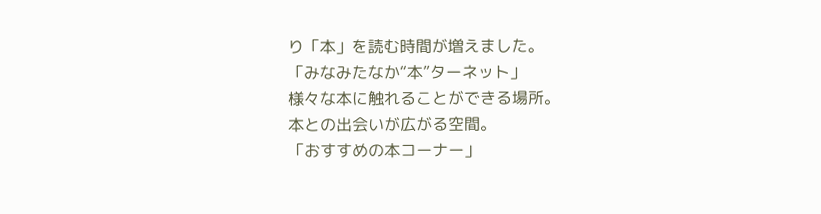り「本」を読む時間が増えました。
「みなみたなか“本”ターネット」
様々な本に触れることができる場所。
本との出会いが広がる空間。
「おすすめの本コーナー」